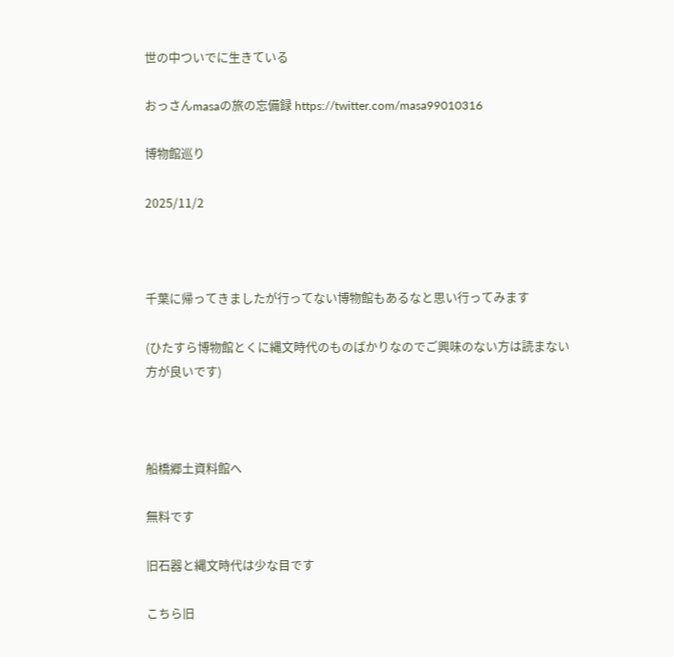世の中ついでに生きている

おっさんmasaの旅の忘備録 https://twitter.com/masa99010316

博物館巡り

2025/11/2



千葉に帰ってきましたが行ってない博物館もあるなと思い行ってみます

(ひたすら博物館とくに縄文時代のものばかりなのでご興味のない方は読まない方が良いです)



船橋郷土資料館へ

無料です

旧石器と縄文時代は少な目です

こちら旧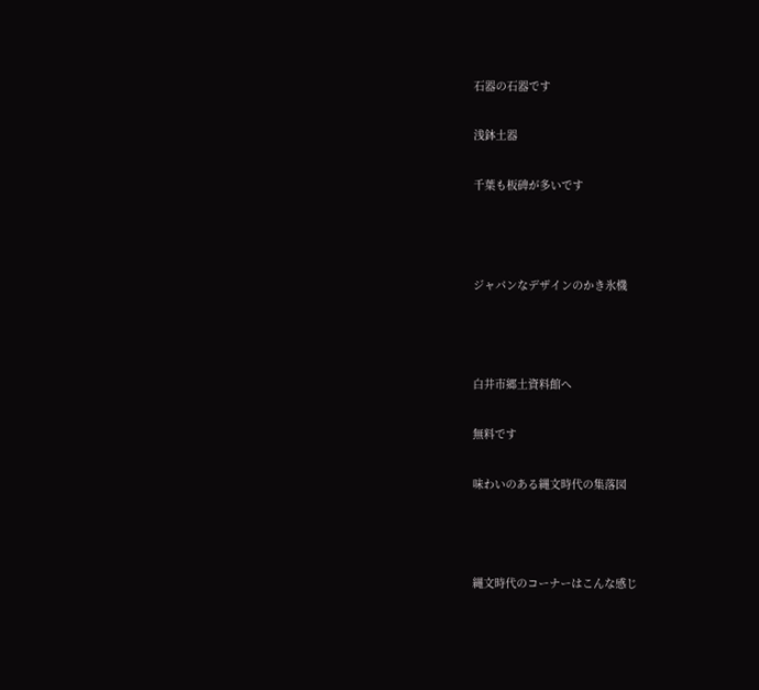石器の石器です

浅鉢土器

千葉も板碑が多いです



ジャパンなデザインのかき氷機



白井市郷土資料館へ

無料です

味わいのある縄文時代の集落図



縄文時代のコーナーはこんな感じ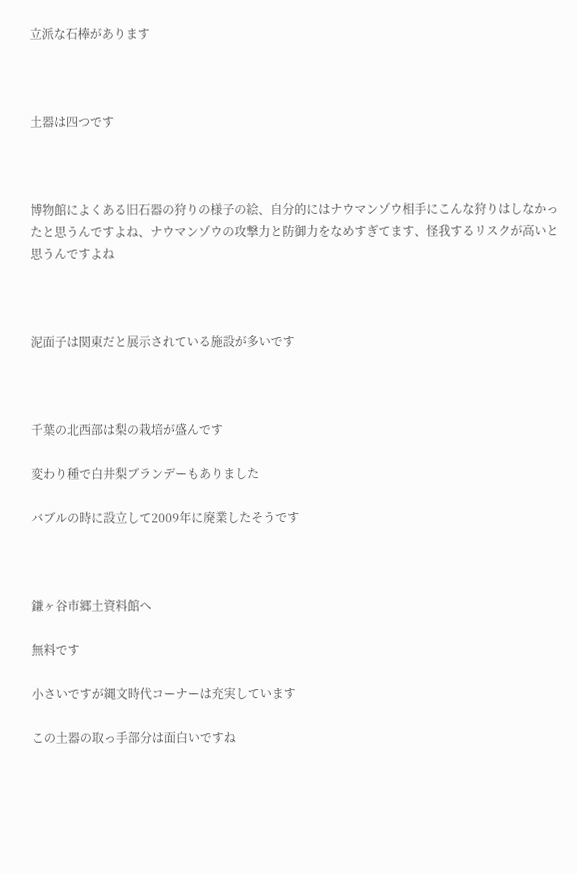立派な石棒があります



土器は四つです



博物館によくある旧石器の狩りの様子の絵、自分的にはナウマンゾウ相手にこんな狩りはしなかったと思うんですよね、ナウマンゾウの攻撃力と防御力をなめすぎてます、怪我するリスクが高いと思うんですよね



泥面子は関東だと展示されている施設が多いです



千葉の北西部は梨の栽培が盛んです

変わり種で白井梨ブランデーもありました

バブルの時に設立して2009年に廃業したそうです



鎌ヶ谷市郷土資料館へ

無料です

小さいですが縄文時代コーナーは充実しています

この土器の取っ手部分は面白いですね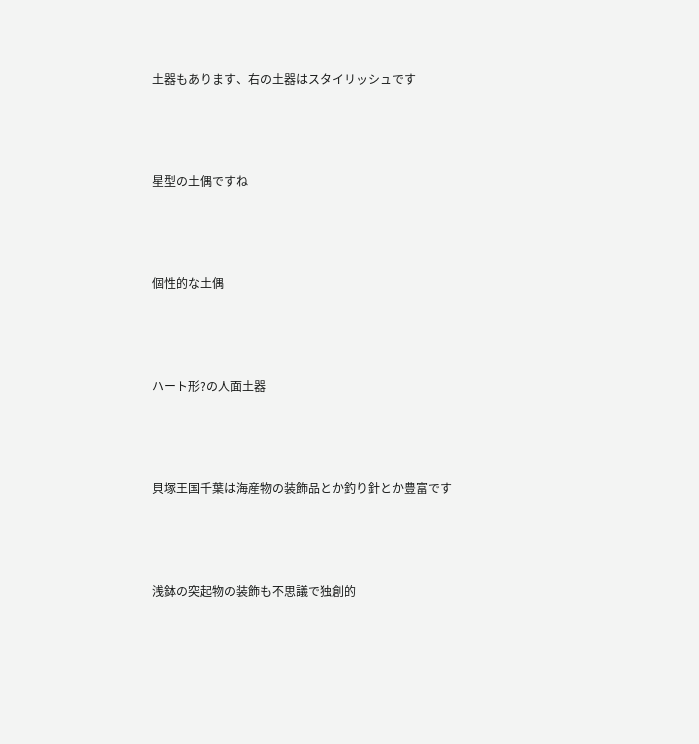土器もあります、右の土器はスタイリッシュです



星型の土偶ですね



個性的な土偶



ハート形?の人面土器



貝塚王国千葉は海産物の装飾品とか釣り針とか豊富です



浅鉢の突起物の装飾も不思議で独創的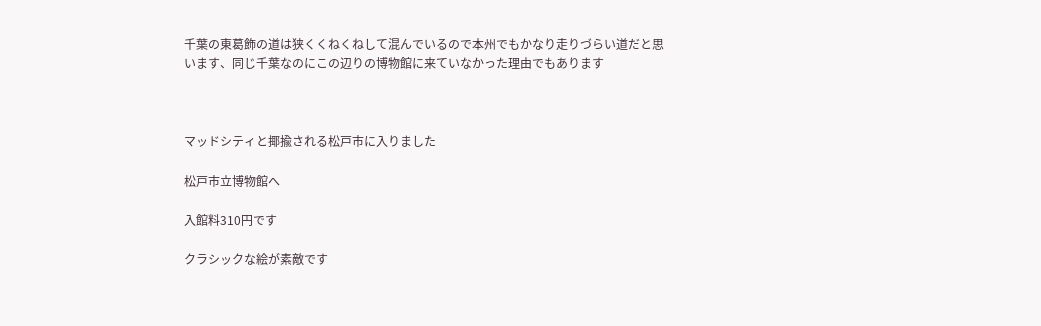千葉の東葛飾の道は狭くくねくねして混んでいるので本州でもかなり走りづらい道だと思います、同じ千葉なのにこの辺りの博物館に来ていなかった理由でもあります



マッドシティと揶揄される松戸市に入りました

松戸市立博物館へ

入館料310円です

クラシックな絵が素敵です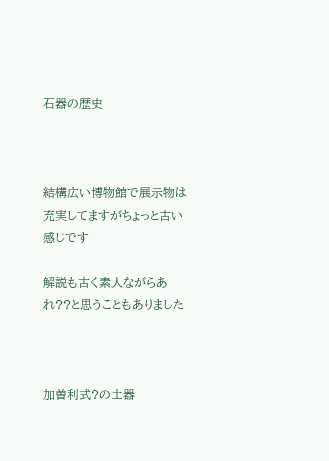石器の歴史



結構広い博物館で展示物は充実してますがちょっと古い感じです

解説も古く素人ながらあれ??と思うこともありました



加曽利式?の土器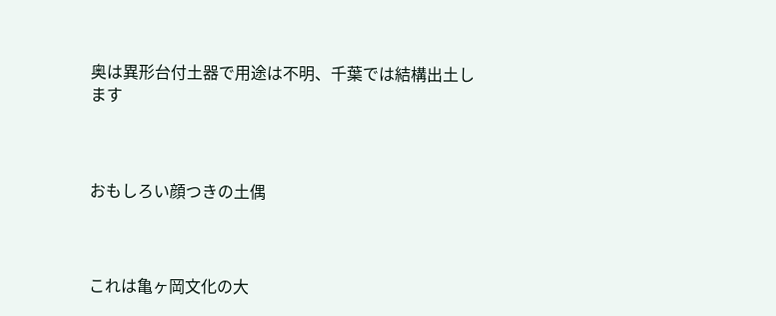奥は異形台付土器で用途は不明、千葉では結構出土します



おもしろい顔つきの土偶



これは亀ヶ岡文化の大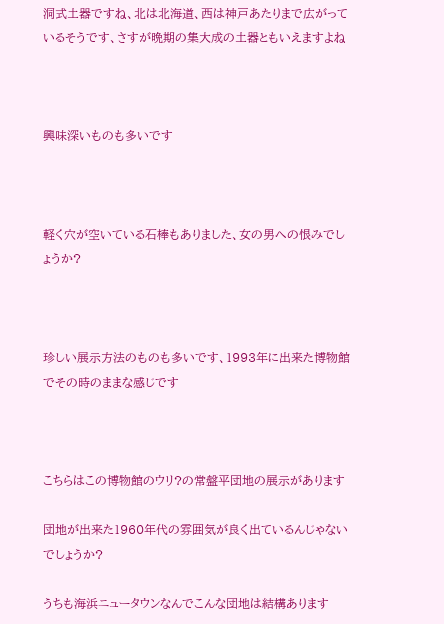洞式土器ですね、北は北海道、西は神戸あたりまで広がっているそうです、さすが晩期の集大成の土器ともいえますよね



興味深いものも多いです



軽く穴が空いている石棒もありました、女の男への恨みでしょうか?



珍しい展示方法のものも多いです、1993年に出来た博物館でその時のままな感じです



こちらはこの博物館のウリ?の常盤平団地の展示があります

団地が出来た1960年代の雰囲気が良く出ているんじゃないでしょうか?

うちも海浜ニュータウンなんでこんな団地は結構あります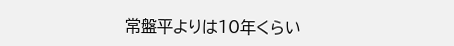常盤平よりは10年くらい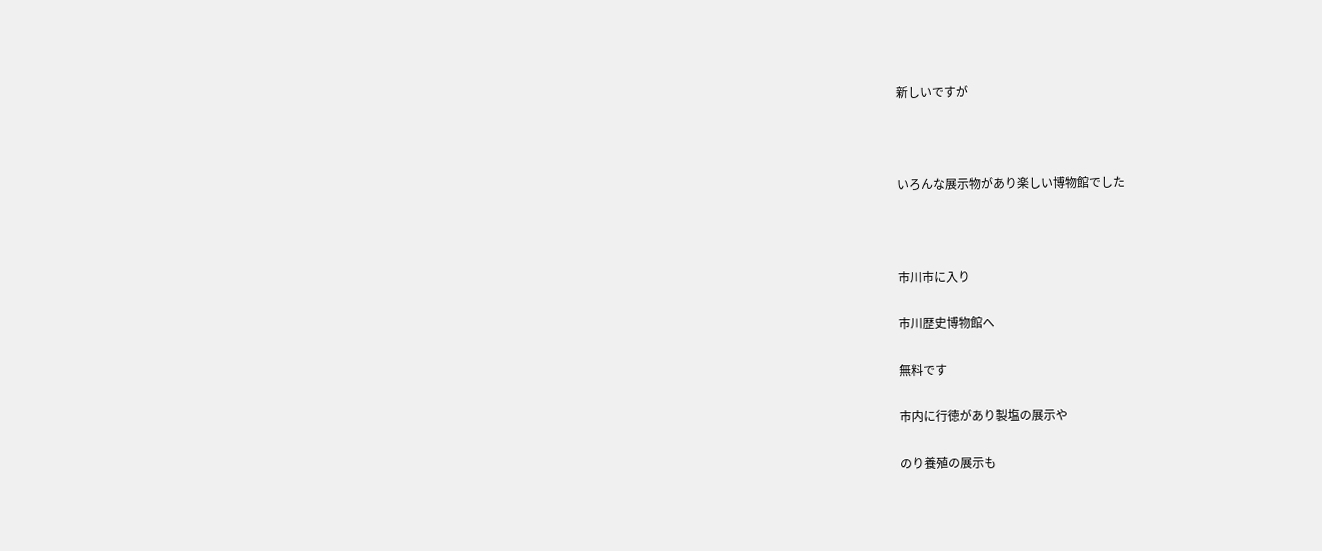新しいですが



いろんな展示物があり楽しい博物館でした



市川市に入り

市川歴史博物館へ

無料です

市内に行徳があり製塩の展示や

のり養殖の展示も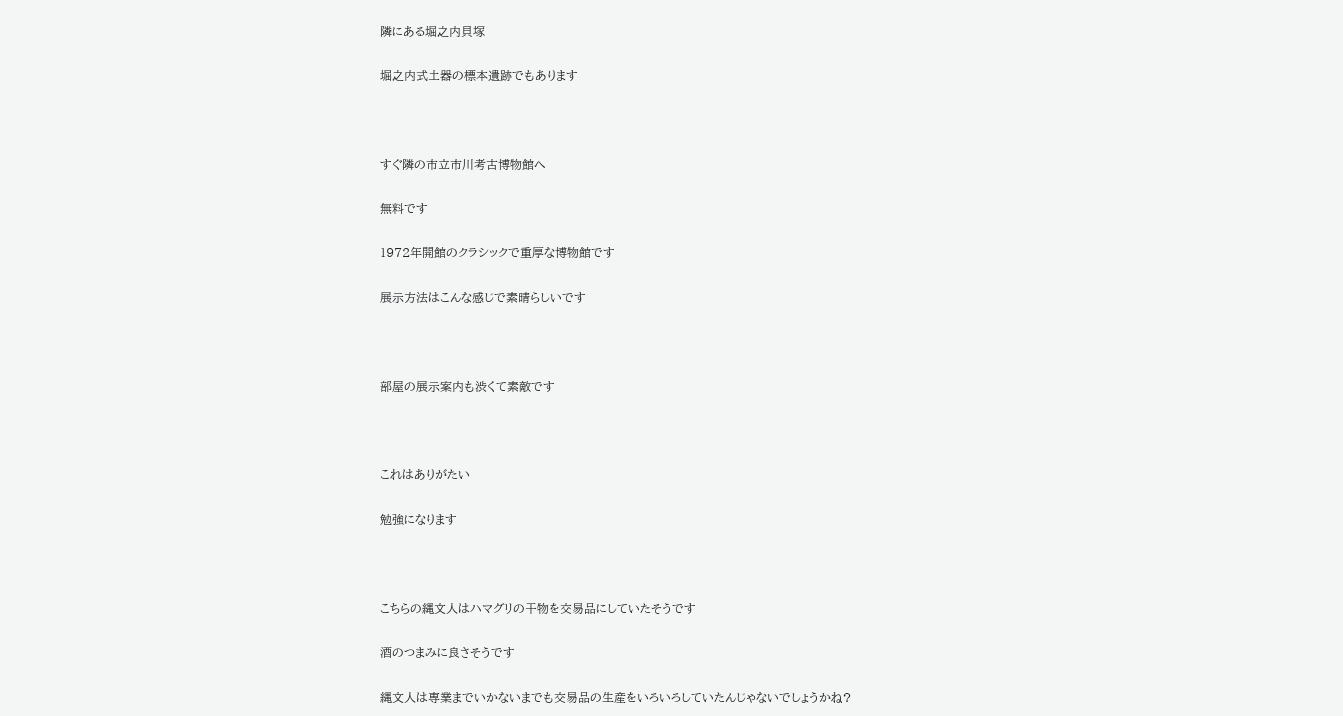隣にある堀之内貝塚

堀之内式土器の標本遺跡でもあります



すぐ隣の市立市川考古博物館へ

無料です

1972年開館のクラシックで重厚な博物館です

展示方法はこんな感じで素晴らしいです



部屋の展示案内も渋くて素敵です



これはありがたい

勉強になります



こちらの縄文人はハマグリの干物を交易品にしていたそうです

酒のつまみに良さそうです

縄文人は専業までいかないまでも交易品の生産をいろいろしていたんじゃないでしょうかね?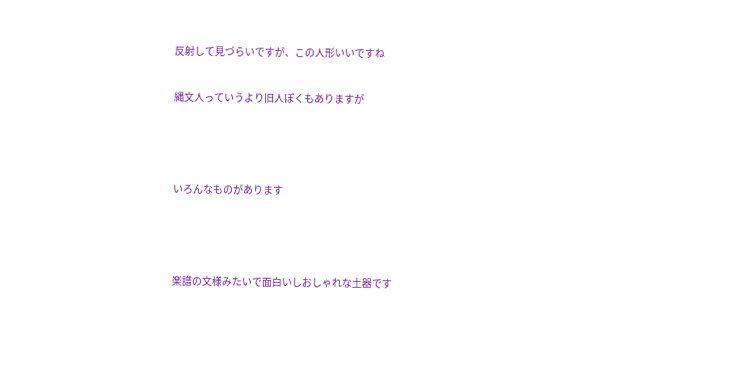反射して見づらいですが、この人形いいですね

縄文人っていうより旧人ぽくもありますが



いろんなものがあります



楽譜の文様みたいで面白いしおしゃれな土器です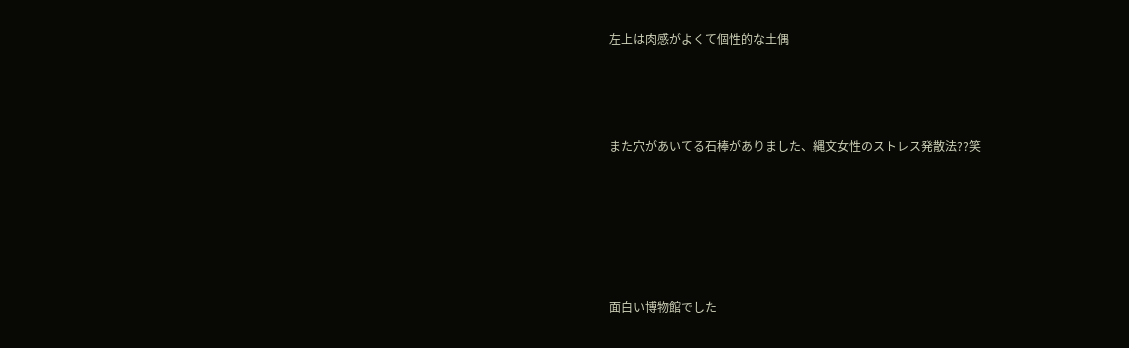左上は肉感がよくて個性的な土偶



また穴があいてる石棒がありました、縄文女性のストレス発散法??笑





面白い博物館でした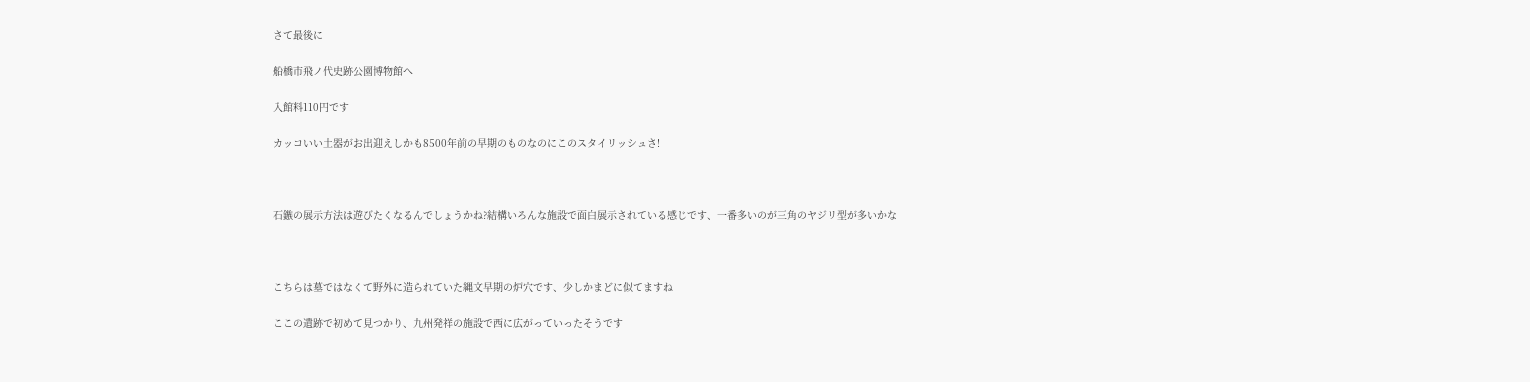さて最後に

船橋市飛ノ代史跡公園博物館へ

入館料110円です

カッコいい土器がお出迎えしかも8500年前の早期のものなのにこのスタイリッシュさ!



石鏃の展示方法は遊びたくなるんでしょうかね?結構いろんな施設で面白展示されている感じです、一番多いのが三角のヤジリ型が多いかな



こちらは墓ではなくて野外に造られていた縄文早期の炉穴です、少しかまどに似てますね

ここの遺跡で初めて見つかり、九州発祥の施設で西に広がっていったそうです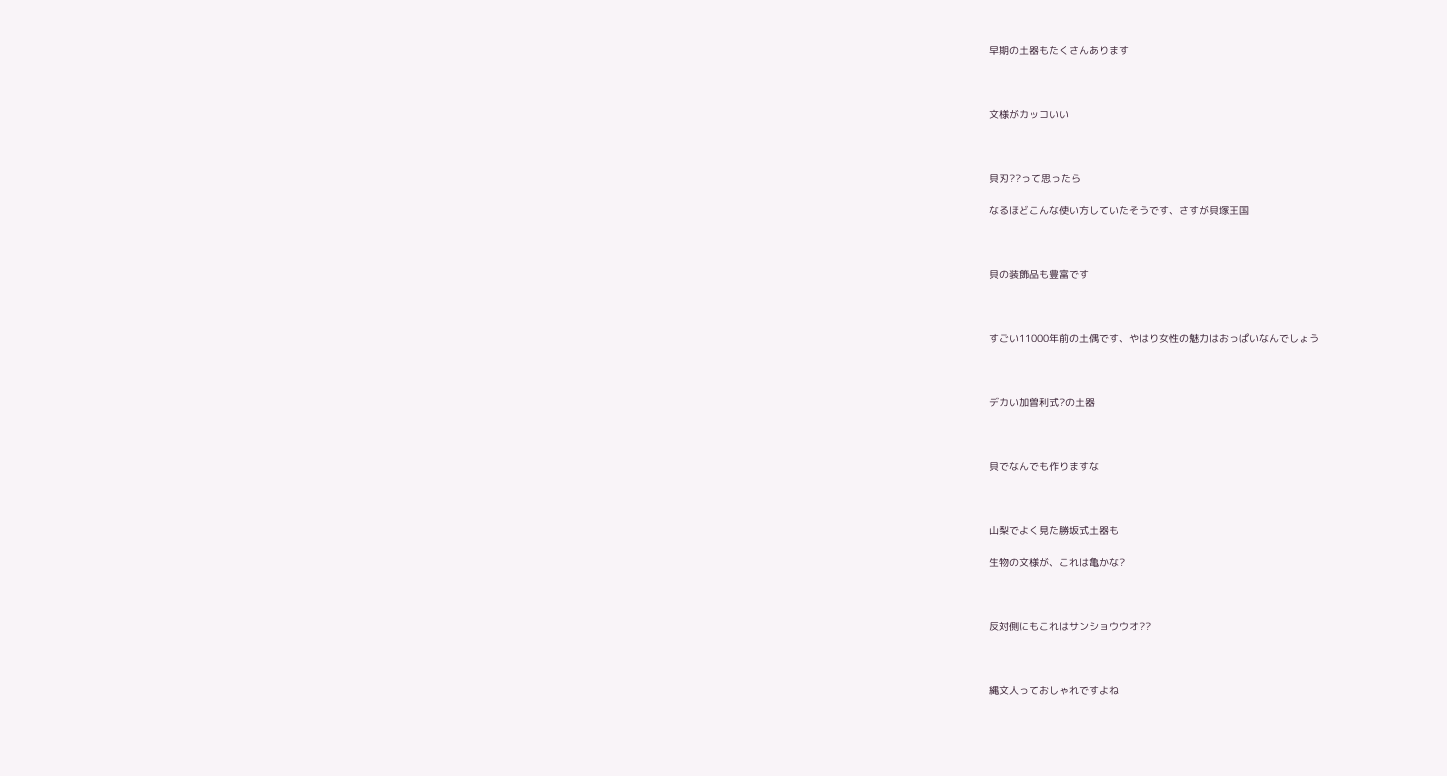早期の土器もたくさんあります



文様がカッコいい



貝刃??って思ったら

なるほどこんな使い方していたそうです、さすが貝塚王国



貝の装飾品も豊富です



すごい11000年前の土偶です、やはり女性の魅力はおっぱいなんでしょう



デカい加曽利式?の土器



貝でなんでも作りますな



山梨でよく見た勝坂式土器も

生物の文様が、これは亀かな?



反対側にもこれはサンショウウオ??



縄文人っておしゃれですよね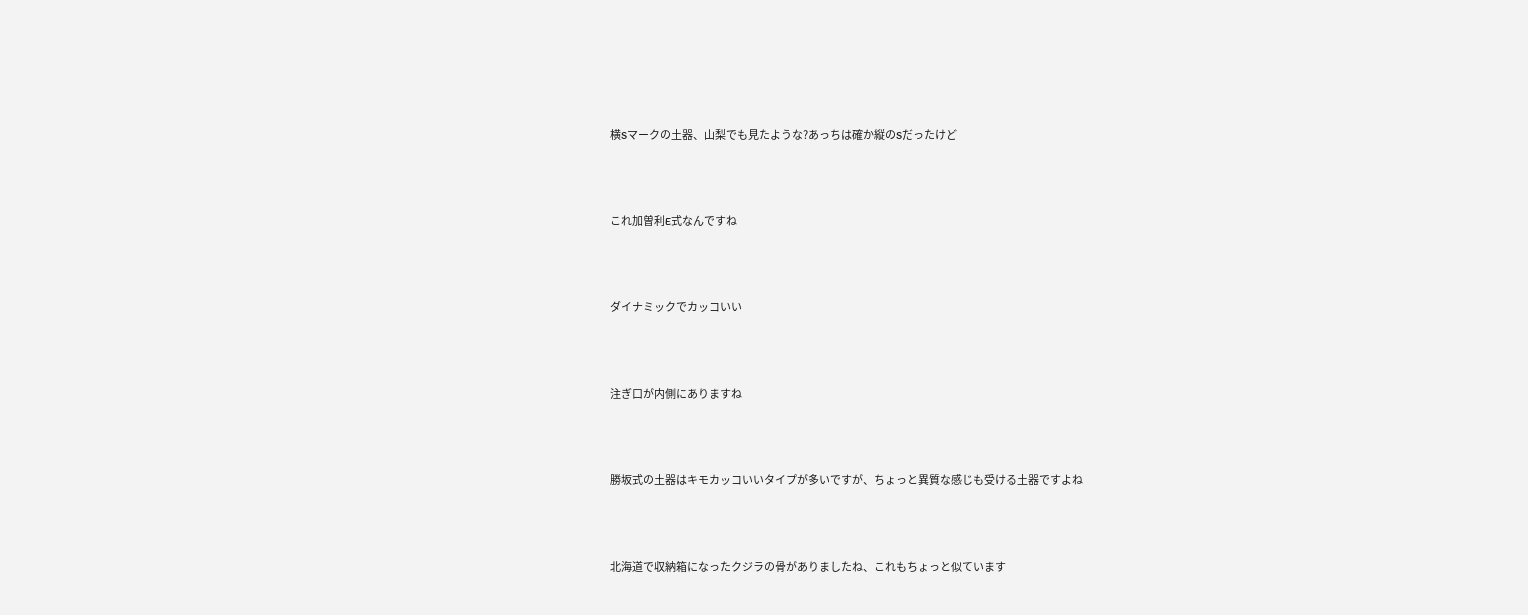横Sマークの土器、山梨でも見たような?あっちは確か縦のSだったけど



これ加曽利E式なんですね



ダイナミックでカッコいい



注ぎ口が内側にありますね



勝坂式の土器はキモカッコいいタイプが多いですが、ちょっと異質な感じも受ける土器ですよね



北海道で収納箱になったクジラの骨がありましたね、これもちょっと似ています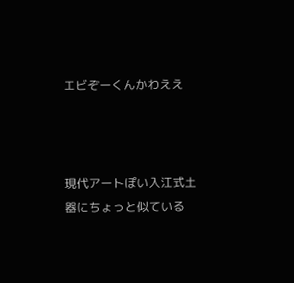エビぞーくんかわええ



現代アートぽい入江式土器にちょっと似ている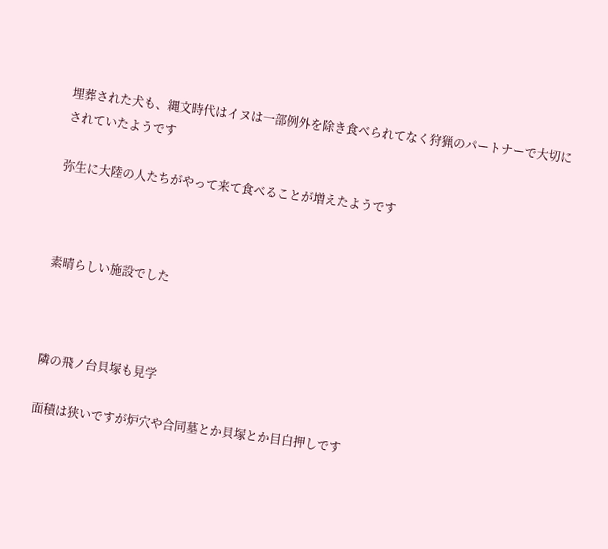埋葬された犬も、縄文時代はイヌは一部例外を除き食べられてなく狩猟のパートナーで大切にされていたようです

弥生に大陸の人たちがやって来て食べることが増えたようです



素晴らしい施設でした



隣の飛ノ台貝塚も見学

面積は狭いですが炉穴や合同墓とか貝塚とか目白押しです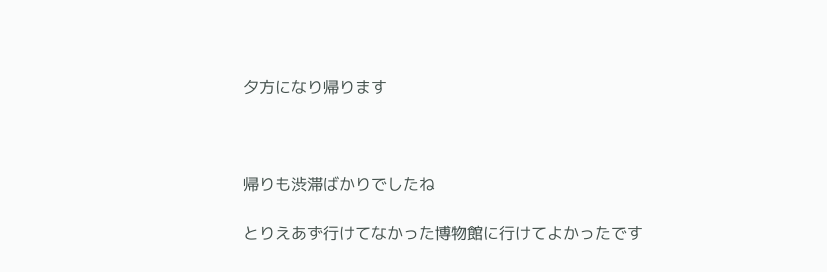夕方になり帰ります



帰りも渋滞ばかりでしたね

とりえあず行けてなかった博物館に行けてよかったです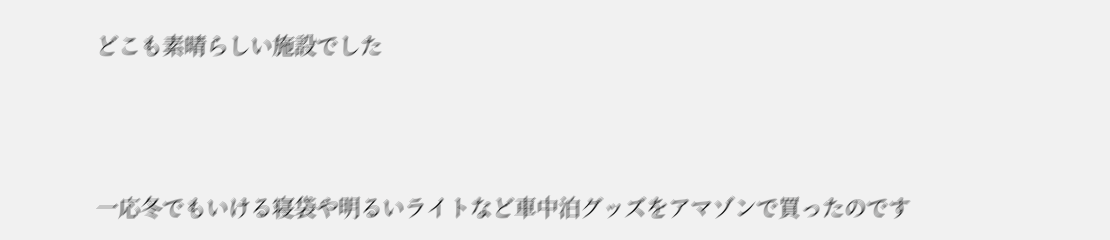どこも素晴らしい施設でした



一応冬でもいける寝袋や明るいライトなど車中泊グッズをアマゾンで買ったのです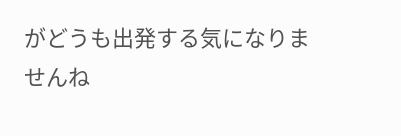がどうも出発する気になりませんね